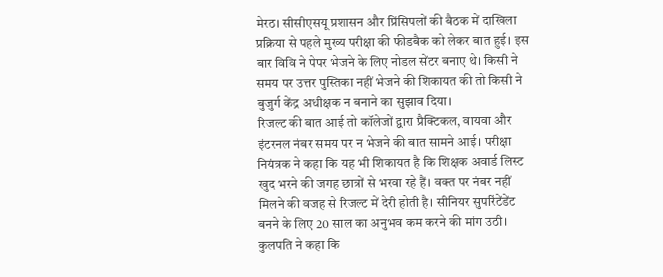मेरठ। सीसीएसयू प्रशासन और प्रिंसिपलों की बैठक में दाखिला प्रक्रिया से पहले मुख्य परीक्षा की फीडबैक को लेकर बात हुई। इस बार विवि ने पेपर भेजने के लिए नोडल सेंटर बनाए थे। किसी ने समय पर उत्तर पुस्तिका नहीं भेजने की शिकायत की तो किसी ने बुजुर्ग केंद्र अधीक्षक न बनाने का सुझाव दिया।
रिजल्ट की बात आई तो कॉलेजों द्वारा प्रैक्टिकल, वायवा और इंटरनल नंबर समय पर न भेजने की बात सामने आई। परीक्षा नियंत्रक ने कहा कि यह भी शिकायत है कि शिक्षक अवार्ड लिस्ट खुद भरने की जगह छात्रों से भरवा रहे हैं। वक्त पर नंबर नहीं मिलने की वजह से रिजल्ट में देरी होती है। सीनियर सुपरिंटेंडेंट बनने के लिए 20 साल का अनुभव कम करने की मांग उठी। कुलपति ने कहा कि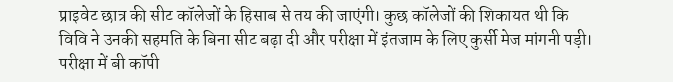प्राइवेट छात्र की सीट कॉलेजों के हिसाब से तय की जाएंगी। कुछ कॉलेजों की शिकायत थी कि विवि ने उनकी सहमति के बिना सीट बढ़ा दी और परीक्षा में इंतजाम के लिए कुर्सी मेज मांगनी पड़ी। परीक्षा में बी कॉपी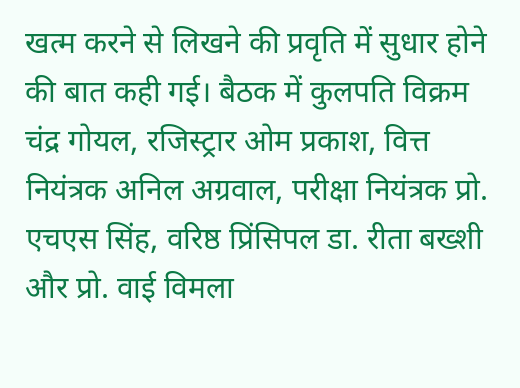खत्म करने से लिखने की प्रवृति में सुधार होने की बात कही गई। बैठक में कुलपति विक्रम चंद्र गोयल, रजिस्ट्रार ओम प्रकाश, वित्त नियंत्रक अनिल अग्रवाल, परीक्षा नियंत्रक प्रो. एचएस सिंह, वरिष्ठ प्रिंसिपल डा. रीता बख्शी और प्रो. वाई विमला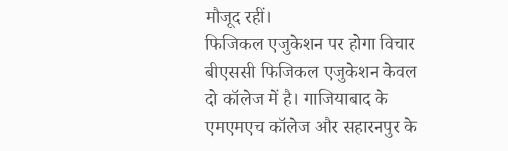मौजूद रहीं।
फिजिकल एजुकेशन पर होगा विचार
बीएससी फिजिकल एजुकेशन केवल दो कॉलेज में है। गाजियाबाद के एमएमएच कॉलेज और सहारनपुर के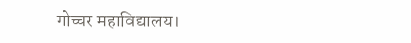गोच्चर महाविद्यालय।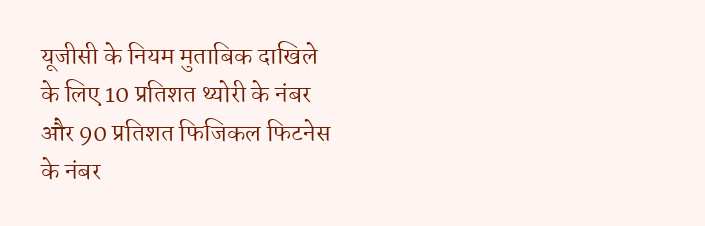यूजीसी के नियम मुताबिक दाखिले के लिए 10 प्रतिशत थ्योरी के नंबर और 90 प्रतिशत फिजिकल फिटनेस के नंबर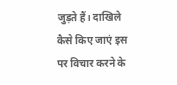जुड़ते हैं। दाखिले कैसे किए जाएं इस पर विचार करने के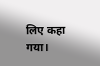लिए कहा गया।